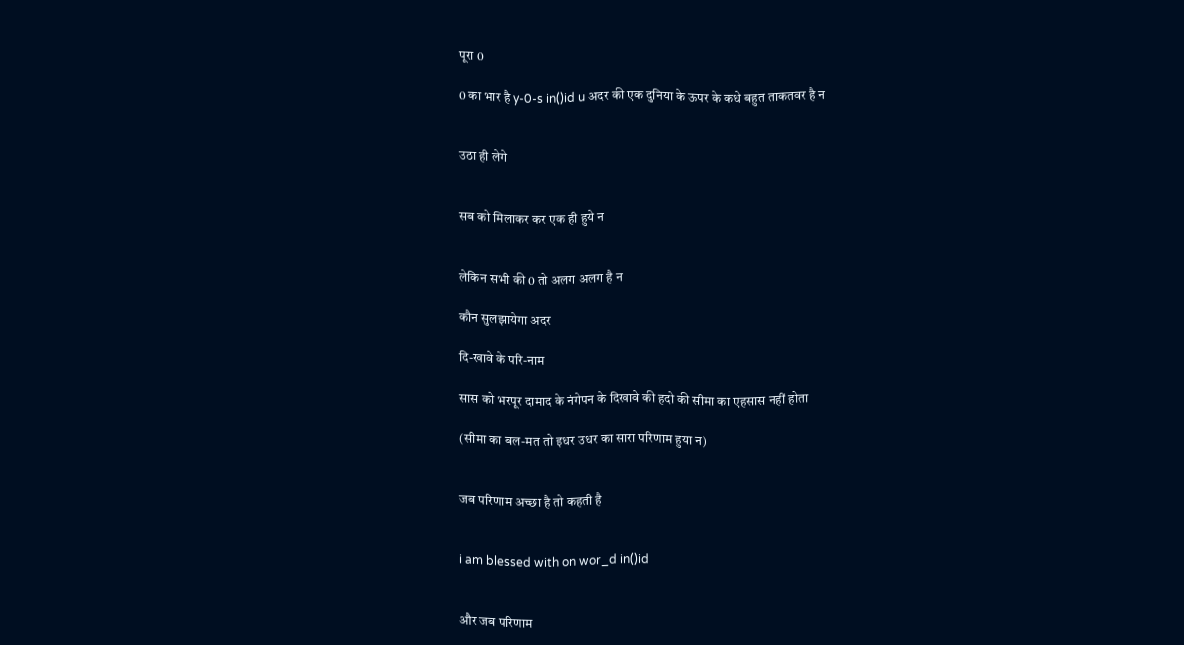पूरा 0

0 का भार है y-0-s in()id u अदर की एक दुनिया के ऊपर के कधे बहुत ताकतवर है न


उठा ही लेगे


सब को मिलाकर कर एक ही हुये न


लेकिन सभी की 0 तो अलग अलग है न

कौन सुलझायेगा अदर

दि-खावे के परि-नाम

सास को भरपूर दामाद के नंगेपन के दिखावे की हदो की सीमा का एहसास नहीं होता

(सीमा का बल-मत तो इधर उधर का सारा परिणाम हुया न)


जब परिणाम अच्छा है तो कहती है


i am blessed with on wor_d in()id


और जब परिणाम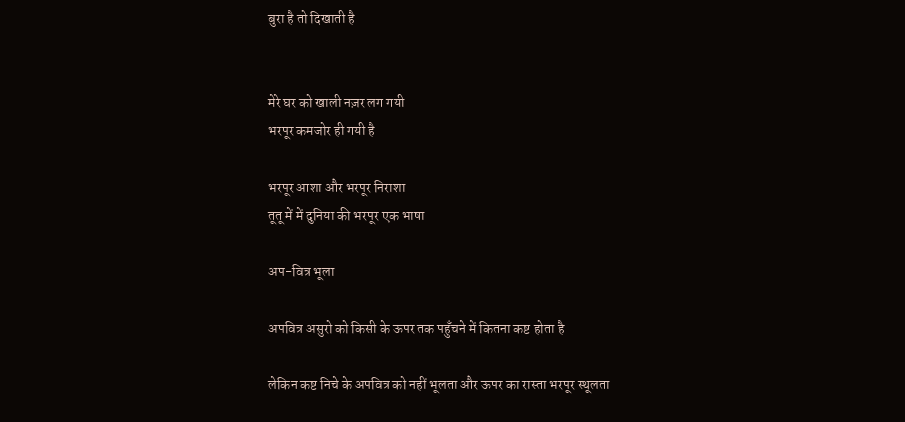बुरा है तो दिखाती है


मेरे घर को खाली नज़र लग गयी
भरपूर कमजोर ही गयी है

भरपूर आशा और भरपूर निराशा
तूतू में में दुनिया की भरपूर एक भाषा

अप-वित्र भूला

अपवित्र असुरो को किसी के ऊपर तक पहुँचने में कितना कष्ट होता है

लेकिन कष्ट निचे के अपवित्र को नहीं भूलता और ऊपर का रास्ता भरपूर स्थूलता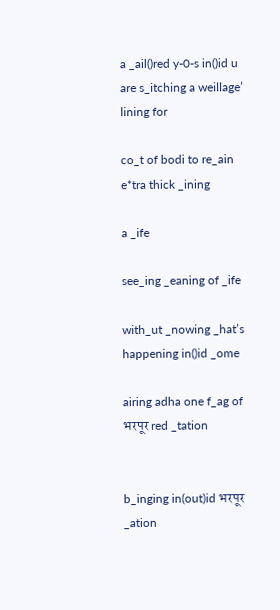a _ail()red y-0-s in()id u are s_itching a weillage’ lining for

co_t of bodi to re_ain e*tra thick _ining

a _ife

see_ing _eaning of _ife

with_ut _nowing _hat’s happening in()id _ome

airing adha one f_ag of भरपूर red _tation


b_inging in(out)id भरपूर _ation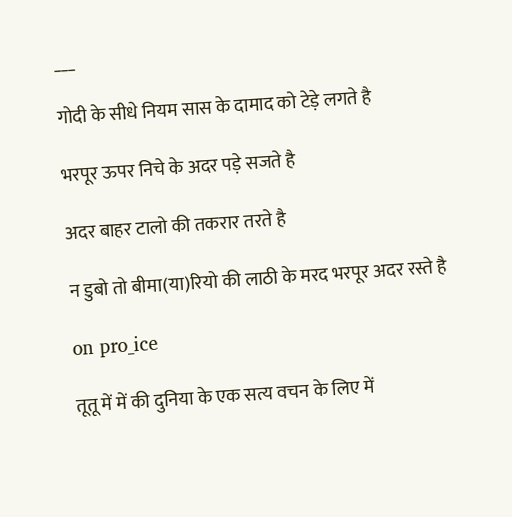___

गोदी के सीधे नियम सास के दामाद को टेड़े लगते है

भरपूर ऊपर निचे के अदर पड़े सजते है

अदर बाहर टालो की तकरार तरते है

न डुबो तो बीमा(या)रियो की लाठी के मरद भरपूर अदर रस्ते है

on pro_ice

तूतू में में की दुनिया के एक सत्य वचन के लिए में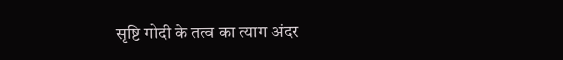सृष्टि गोदी के तत्व का त्याग अंदर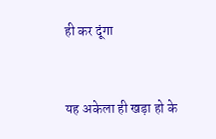ही कर दूंगा


यह अकेला ही खड़ा हो के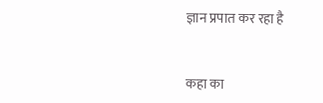ज्ञान प्रपात कर रहा है


कहा का